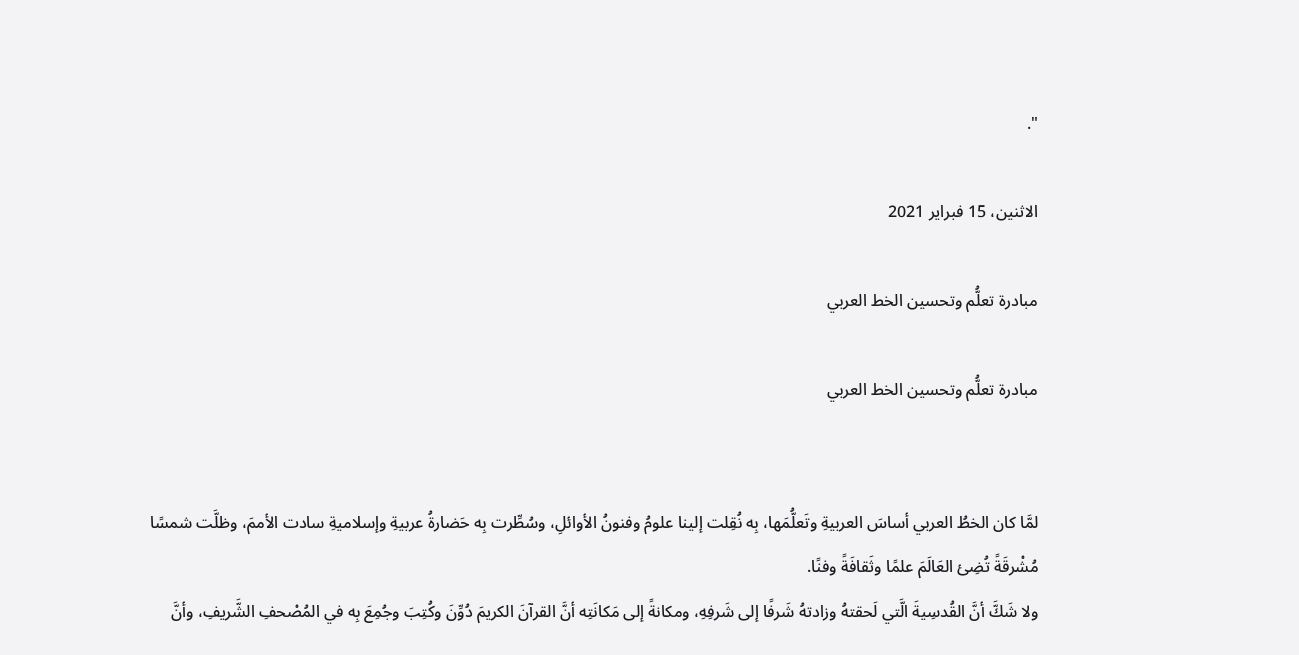".

الاثنين، 15 فبراير 2021

مبادرة تعلُّم وتحسين الخط العربي

مبادرة تعلُّم وتحسين الخط العربي


لمَّا كان الخطُ العربي أساسَ العربيةِ وتَعلُّمَها، بِه نُقِلت إلينا علومُ وفنونُ الأوائلِ، وسُطِّرت بِه حَضارةُ عربيةِ وإسلاميةِ سادت الأممَ، وظلَّت شمسًا مُشْرقَةً تُضِئ العَالَمَ علمًا وثَقافَةً وفنًا.
ولا شَكَّ أنَّ القُدسِيةَ الَّتي لَحقتهُ وزادتهُ شَرفًا إلى شَرفِهِ، ومكانةً إلى مَكانَتِه أنَّ القرآنَ الكريمَ دُوِّنَ وكُتِبَ وجُمِعَ بِه في المُصْحفِ الشَّريفِ، وأنَّ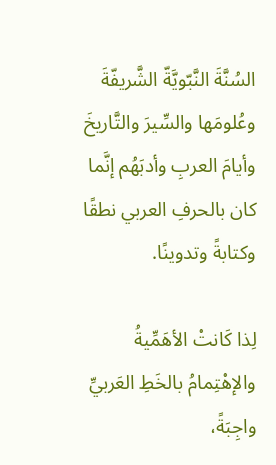السُنَّةَ النَّبّويَّةّ الشَّريفّةَ وعُلومَها والسِّيرَ والتَّاريخَ وأيامَ العربِ وأدبَهُم إنَّما كان بالحرفِ العربي نطقًا وكتابةً وتدوينًا.

لِذا كَانتْ الأهَمِّيةُ والإهْتِمامُ بالخَطِ العَربيِّ واجِبَةً،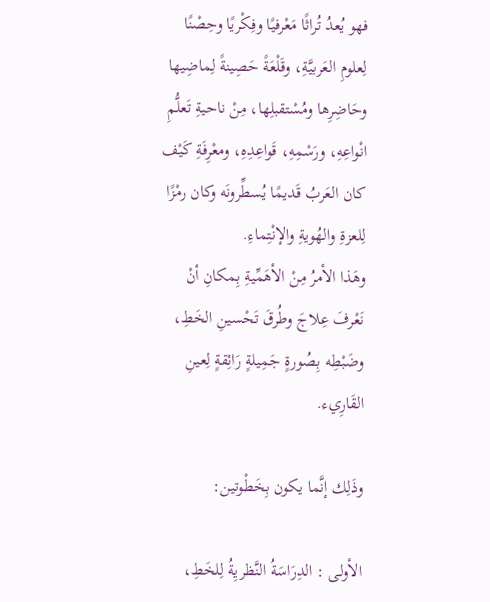فهو يُعدُ تُراثًا مَعْرفيًا وفِكْريًا وحِصْنًا لِعلومِ العَربيَّةِ، وقَلْعَةً حَصِينةً لِماضِيها وحَاضِرِها ومُسْتقبلِها، مِنْ ناحيةِ تَعلُّمِ انْواعِهِ، ورَسْمِهِ، قَواعِدِهِ، ومعْرِفَةِ كَيْف كان العَربُ قَديمًا يُسطِّرونَه وكان رمْزًا لِلعزةِ والهُويةِ والإنْتِماءِ.
وهَذا الأمرُ مِنْ الأهَمِّيةِ بِمكانِ أنْ نَعْرفَ عِلاجَ وطُرقَ تَحْسينِ الخَطِ، وضَبْطِه بِصُورةٍ جَمِيلةٍ رَائِقةٍ لِعينِ القَارِيء.

وذَلِك إنَّما يكون بِخَطْوتين:

الأولى : الدِرَاسَةُ النَّظريِةُ لِلخَطِ،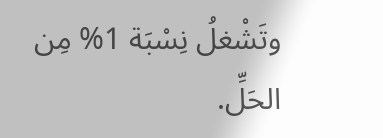وتَشْغلُ نِسْبَة 1% مِن الحَلِّ.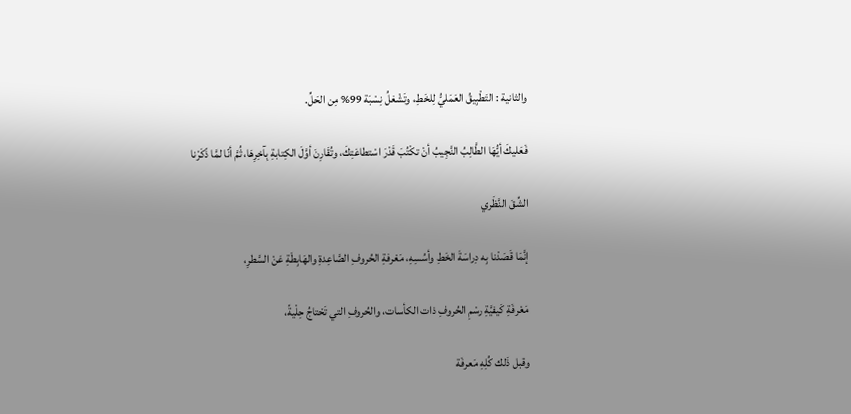والثانية : التَطْبِيقُ العَمَليُّ لِلخَطِ، وتَشْغلُ نِسْبَة 99% مِن الحَلِّ.

فَعَليكَ أيُّهَا الطَّالِبُ النَّجِيبُ أنْ تكْتُبَ قَدْرَ اسْتطاعَتِكَ، وتُقَارِنَ أوَّلَ الكِتابةِ بِآخِرِهَا، ثُمَّ أنّا لمَّا ذّكَرْنا

الشِّقَ النَّظَري

إنَّمَا قَصَدْنا بِه دِراسَةَ الخَطِ وأسُسِهِ، مَعْرفةِ الحُروفِ الصَّاعِدةِ والهَابِطَةِ عَنْ السَّطرِ،

مَعْرفَةِ كَيفيَّةِ رسْمِ الحُروفِ ذات الكأسات، والحُروفِ التي تَحْتاجُ حِلْيةً،

وقبل ذَلك كُلِهِ مَعرفَة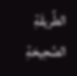الطَّريقَةِ الصَّحِيحَةِ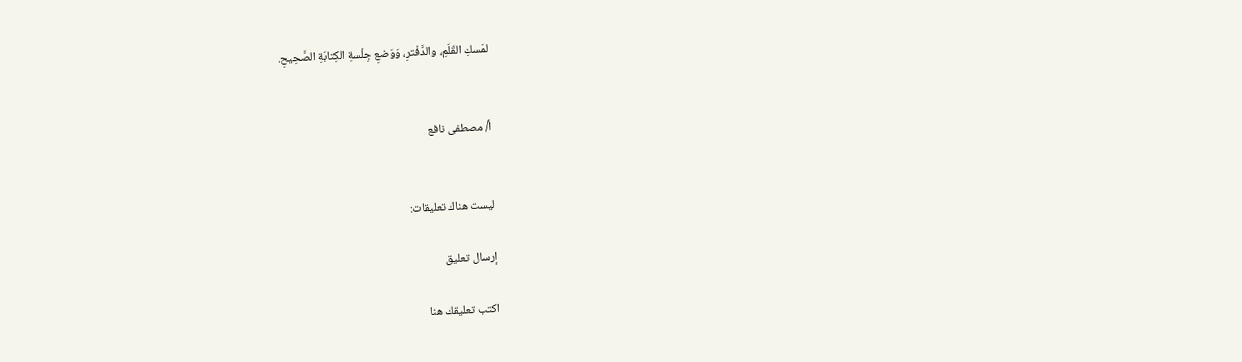لمَسكِ القَلَمِ، والدَّفْترِ، وَوَضعِ جِلْسةِ الكِتابَةِ الصَّحِيحِ.


أ/ مصطفى نافع


ليست هناك تعليقات:

إرسال تعليق

اكتب تعليقك هنا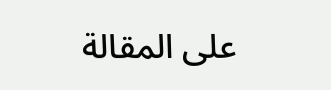على المقالة